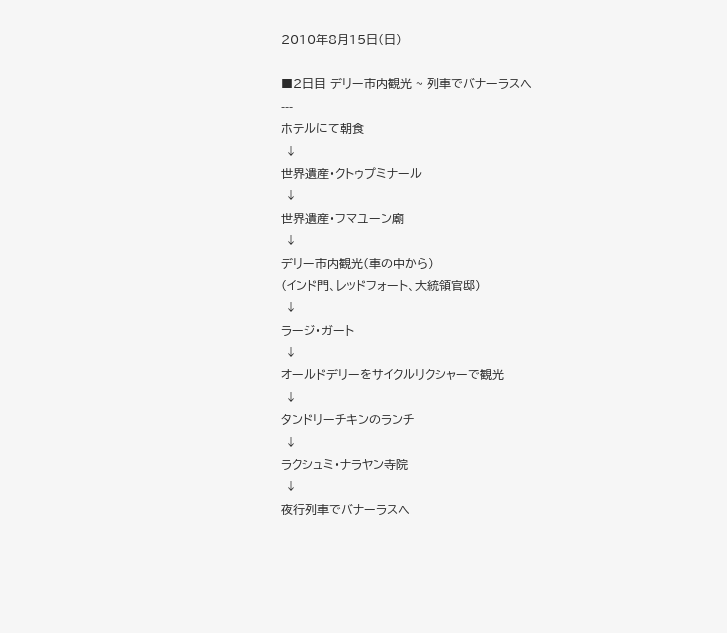2010年8月15日(日)

■2日目 デリー市内観光 ~ 列車でバナーラスへ
---
ホテルにて朝食
 ↓
世界遺産・クトゥプミナール
 ↓
世界遺産・フマユーン廟
 ↓
デリー市内観光(車の中から)
(インド門、レッドフォート、大統領官邸)
 ↓
ラージ・ガート
 ↓
オールドデリーをサイクルリクシャーで観光
 ↓
タンドリーチキンのランチ
 ↓
ラクシュミ・ナラヤン寺院
 ↓
夜行列車でバナーラスへ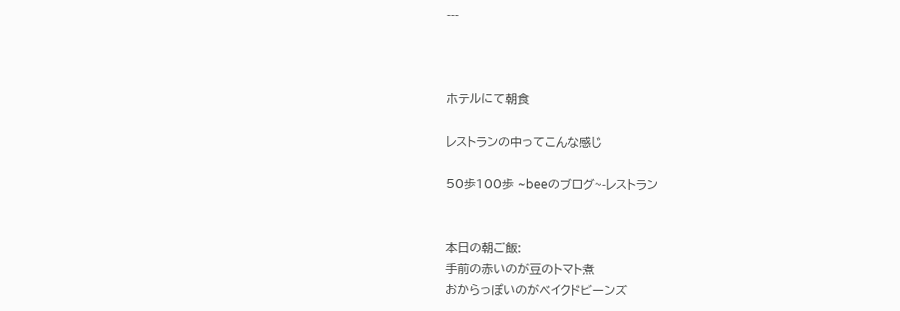---



ホテルにて朝食

レストランの中ってこんな感じ

50歩100歩 ~beeのブログ~-レストラン


本日の朝ご飯:
手前の赤いのが豆のトマト煮
おからっぽいのがベイクドビーンズ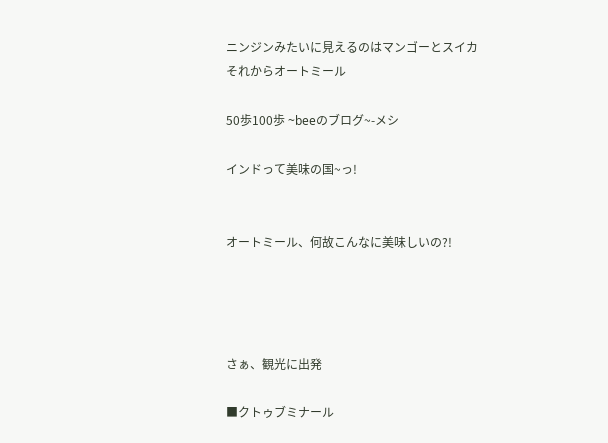ニンジンみたいに見えるのはマンゴーとスイカ
それからオートミール

50歩100歩 ~beeのブログ~-メシ

インドって美味の国~っ!


オートミール、何故こんなに美味しいの?!




さぁ、観光に出発

■クトゥブミナール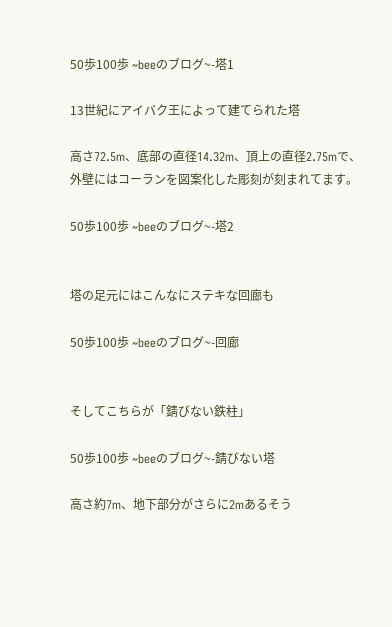50歩100歩 ~beeのブログ~-塔1

13世紀にアイバク王によって建てられた塔

高さ72.5m、底部の直径14.32m、頂上の直径2.75mで、
外壁にはコーランを図案化した彫刻が刻まれてます。

50歩100歩 ~beeのブログ~-塔2


塔の足元にはこんなにステキな回廊も

50歩100歩 ~beeのブログ~-回廊


そしてこちらが「錆びない鉄柱」

50歩100歩 ~beeのブログ~-錆びない塔

高さ約7m、地下部分がさらに2mあるそう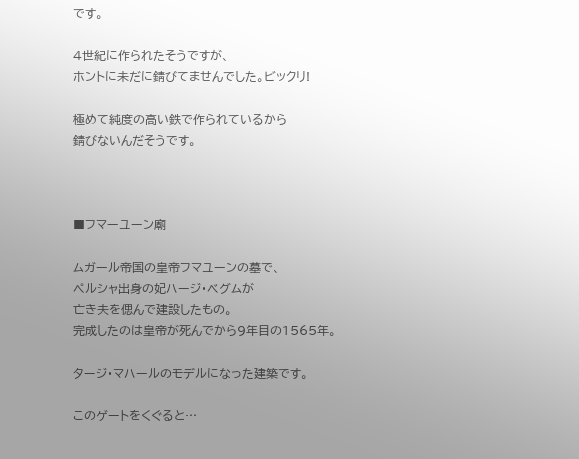です。

4世紀に作られたそうですが、
ホントに未だに錆びてませんでした。ビックリ!

極めて純度の高い鉄で作られているから
錆びないんだそうです。



■フマーユーン廟

ムガール帝国の皇帝フマユーンの墓で、
ペルシャ出身の妃ハージ・ベグムが
亡き夫を偲んで建設したもの。
完成したのは皇帝が死んでから9年目の1565年。

タージ・マハールのモデルになった建築です。

このゲートをくぐると…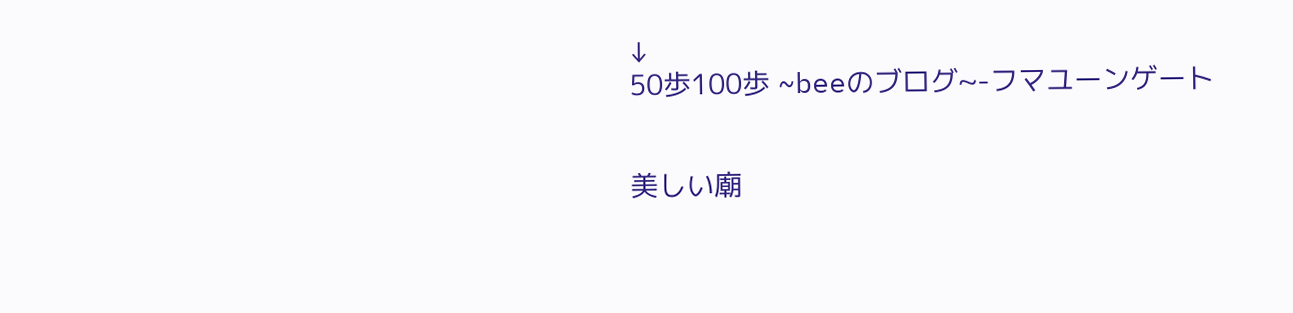↓
50歩100歩 ~beeのブログ~-フマユーンゲート


美しい廟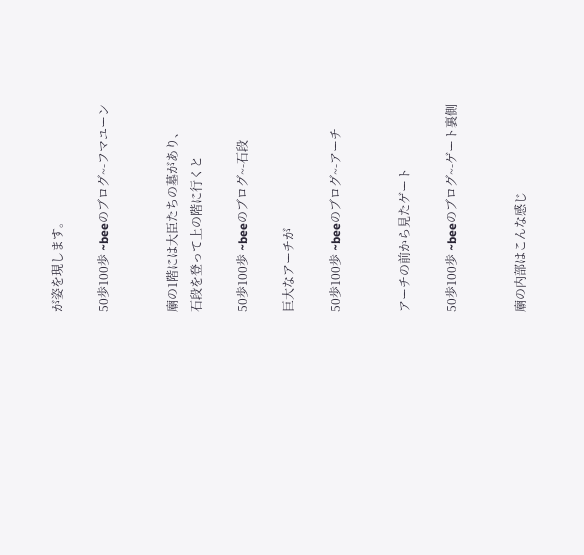が姿を現します。

50歩100歩 ~beeのブログ~-フマユーン


廟の1階には大臣たちの墓があり、
石段を登って上の階に行くと

50歩100歩 ~beeのブログ~-石段

巨大なアーチが

50歩100歩 ~beeのブログ~-アーチ


アーチの前から見たゲート

50歩100歩 ~beeのブログ~-ゲート裏側


廟の内部はこんな感じ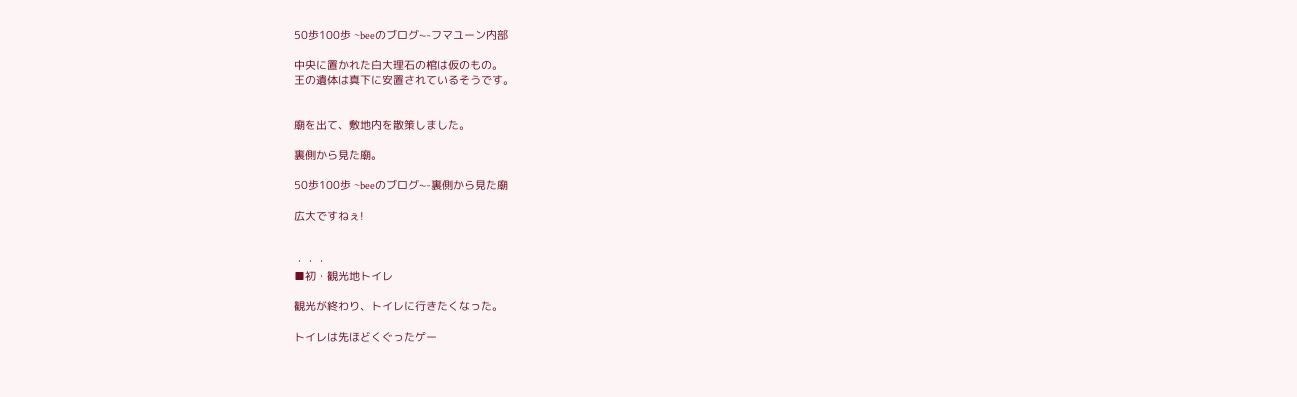50歩100歩 ~beeのブログ~-フマユーン内部

中央に置かれた白大理石の棺は仮のもの。
王の遺体は真下に安置されているそうです。


廟を出て、敷地内を散策しました。

裏側から見た廟。

50歩100歩 ~beeのブログ~-裏側から見た廟

広大ですねぇ!


・・・
■初・観光地トイレ

観光が終わり、トイレに行きたくなった。

トイレは先ほどくぐったゲー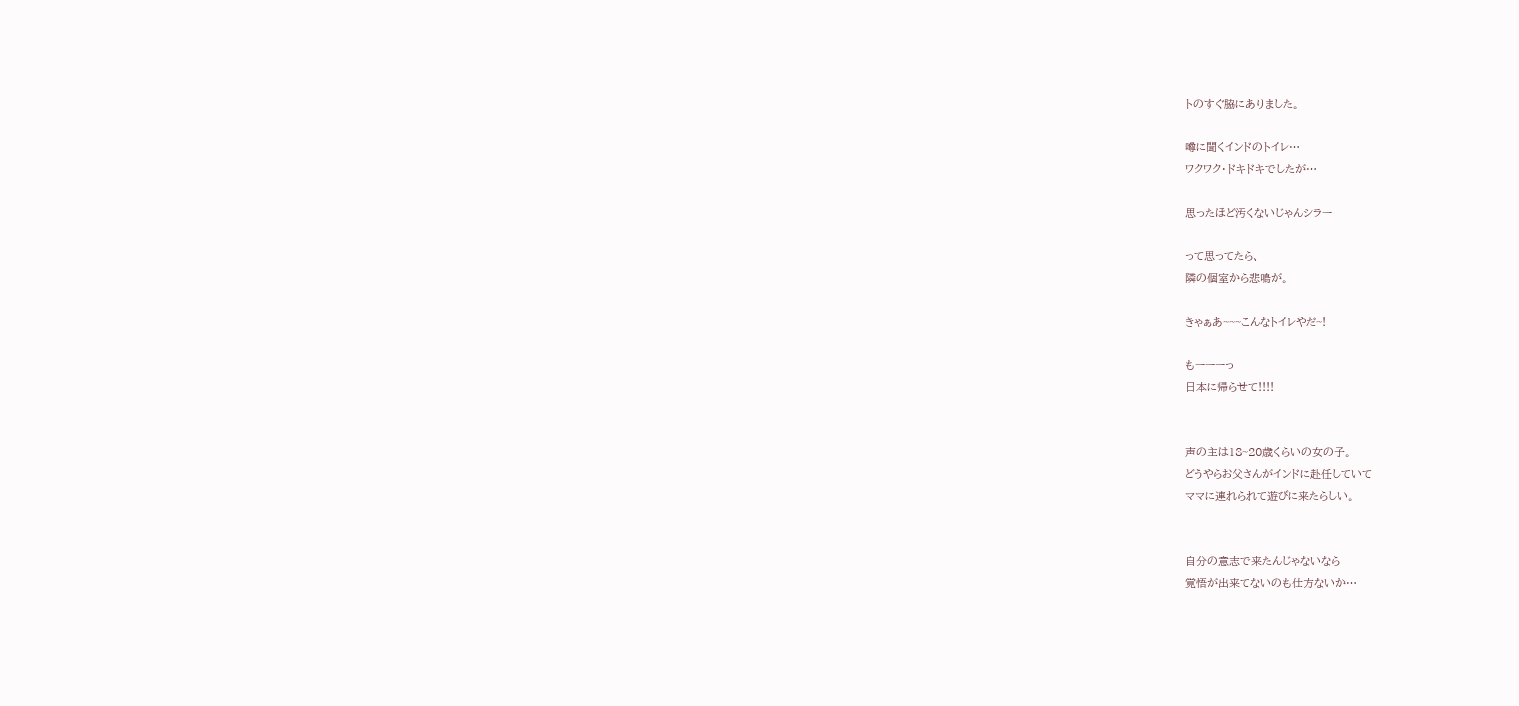トのすぐ脇にありました。

噂に聞くインドのトイレ…
ワクワク・ドキドキでしたが…

思ったほど汚くないじゃんシラー

って思ってたら、
隣の個室から悲鳴が。

きゃぁあ~~~こんなトイレやだ~!

もーーーっ
日本に帰らせて!!!!


声の主は18~20歳くらいの女の子。
どうやらお父さんがインドに赴任していて
ママに連れられて遊びに来たらしい。


自分の意志で来たんじゃないなら
覚悟が出来てないのも仕方ないか…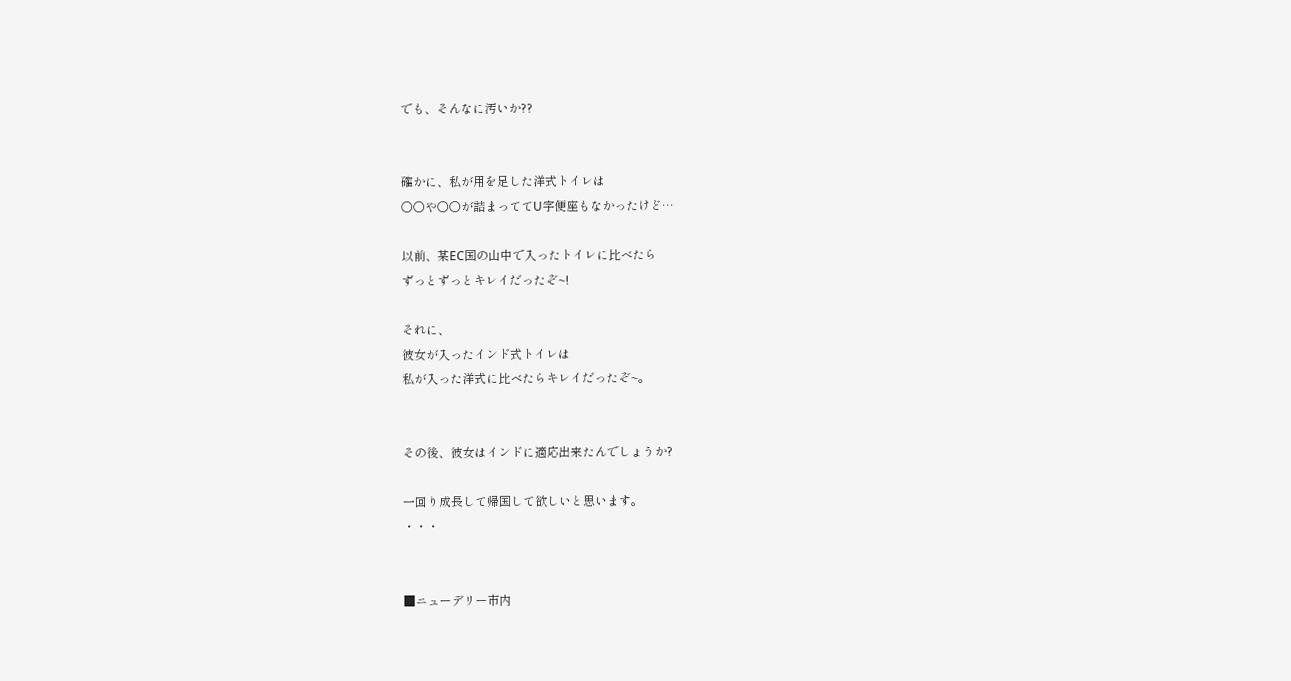でも、そんなに汚いか??


確かに、私が用を足した洋式トイレは
○○や○○が詰まっててU字便座もなかったけど…

以前、某EC国の山中で入ったトイレに比べたら
ずっとずっとキレイだったぞ~!

それに、
彼女が入ったインド式トイレは
私が入った洋式に比べたらキレイだったぞ~。


その後、彼女はインドに適応出来たんでしょうか?

一回り成長して帰国して欲しいと思います。
・・・


■ニューデリー市内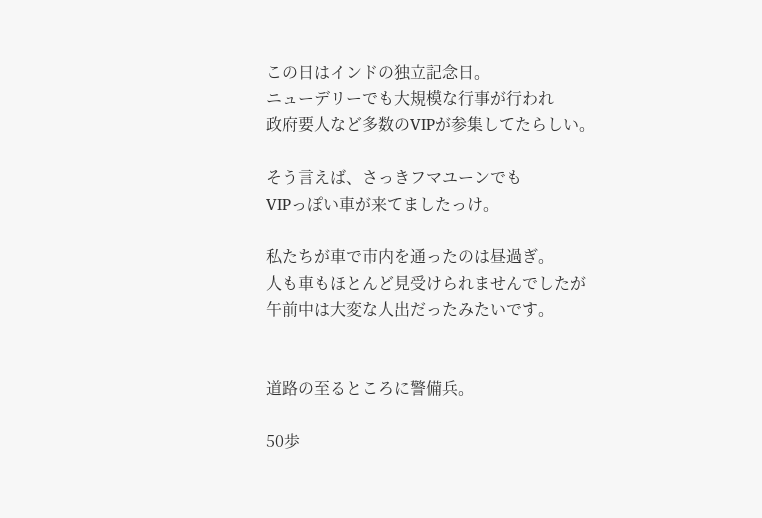この日はインドの独立記念日。
ニューデリーでも大規模な行事が行われ
政府要人など多数のVIPが参集してたらしい。

そう言えば、さっきフマユーンでも
VIPっぽい車が来てましたっけ。

私たちが車で市内を通ったのは昼過ぎ。
人も車もほとんど見受けられませんでしたが
午前中は大変な人出だったみたいです。


道路の至るところに警備兵。

50歩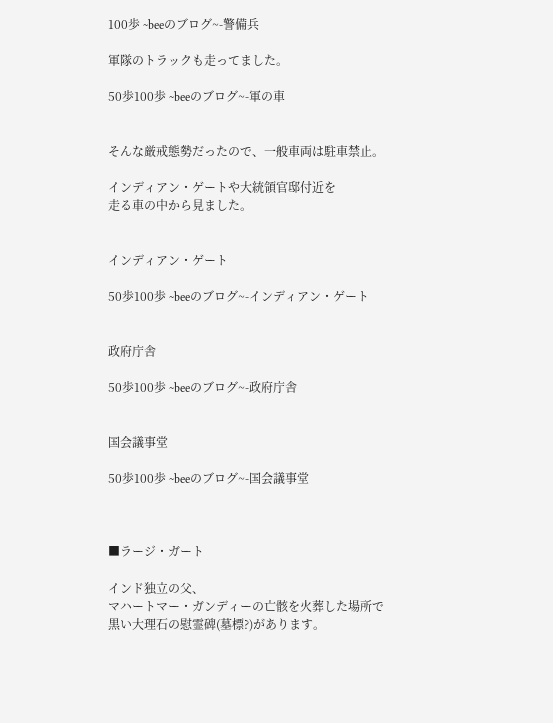100歩 ~beeのブログ~-警備兵

軍隊のトラックも走ってました。

50歩100歩 ~beeのブログ~-軍の車


そんな厳戒態勢だったので、一般車両は駐車禁止。

インディアン・ゲートや大統領官邸付近を
走る車の中から見ました。


インディアン・ゲート

50歩100歩 ~beeのブログ~-インディアン・ゲート


政府庁舎

50歩100歩 ~beeのブログ~-政府庁舎


国会議事堂

50歩100歩 ~beeのブログ~-国会議事堂



■ラージ・ガート

インド独立の父、
マハートマー・ガンディーの亡骸を火葬した場所で
黒い大理石の慰霊碑(墓標?)があります。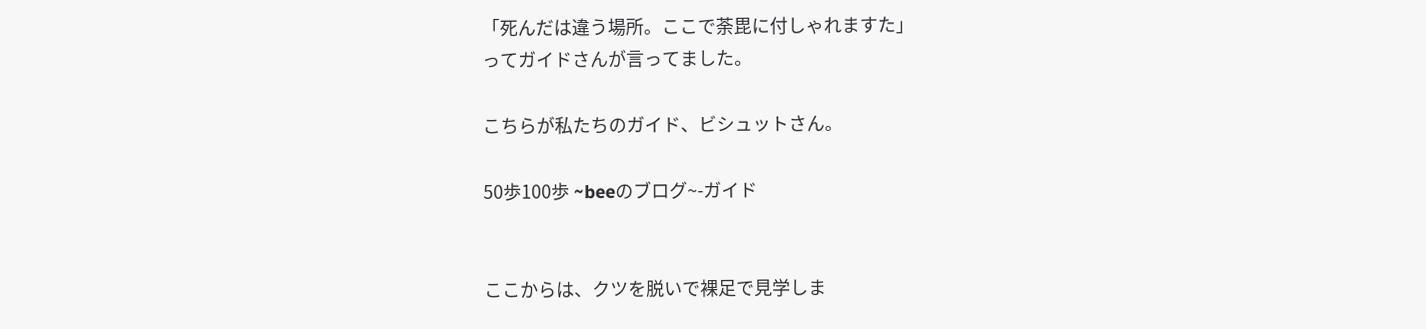「死んだは違う場所。ここで荼毘に付しゃれますた」
ってガイドさんが言ってました。

こちらが私たちのガイド、ビシュットさん。

50歩100歩 ~beeのブログ~-ガイド


ここからは、クツを脱いで裸足で見学しま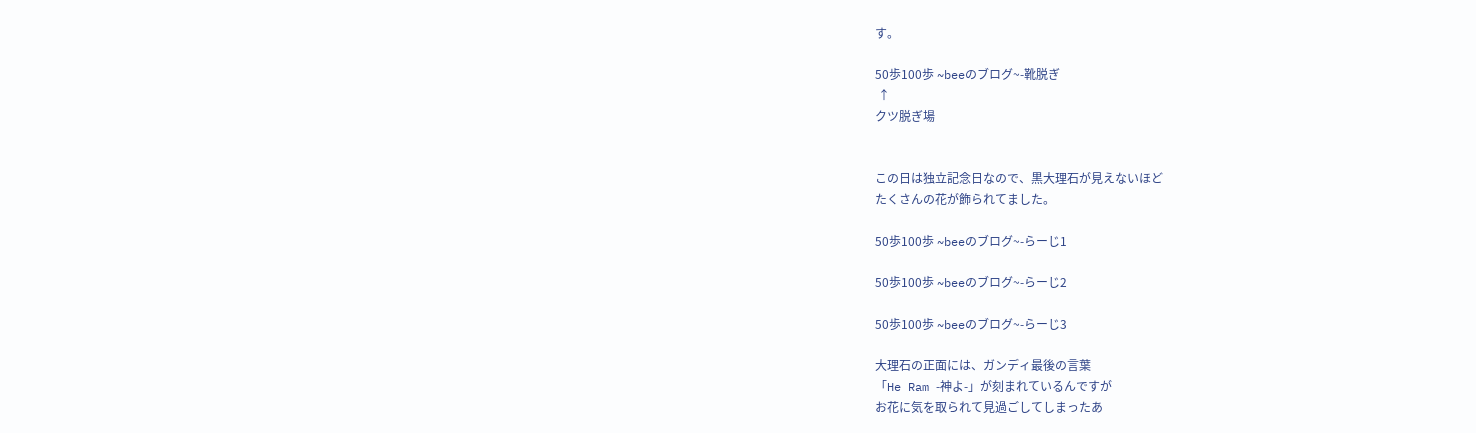す。

50歩100歩 ~beeのブログ~-靴脱ぎ
 ↑
クツ脱ぎ場


この日は独立記念日なので、黒大理石が見えないほど
たくさんの花が飾られてました。

50歩100歩 ~beeのブログ~-らーじ1

50歩100歩 ~beeのブログ~-らーじ2

50歩100歩 ~beeのブログ~-らーじ3

大理石の正面には、ガンディ最後の言葉
「He Ram -神よ-」が刻まれているんですが
お花に気を取られて見過ごしてしまったあ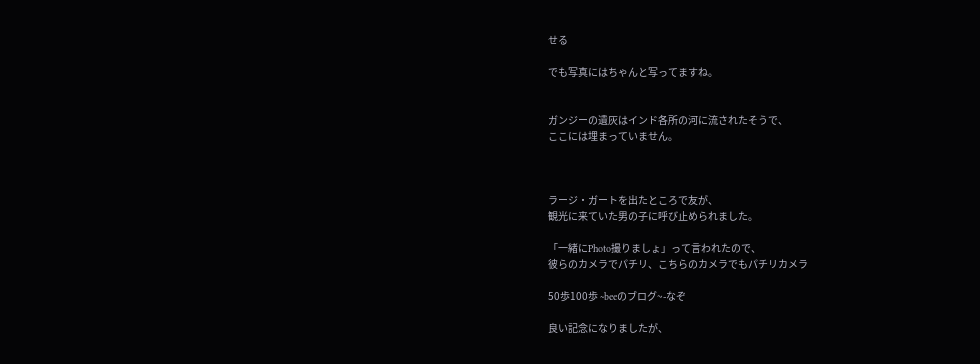せる

でも写真にはちゃんと写ってますね。


ガンジーの遺灰はインド各所の河に流されたそうで、
ここには埋まっていません。



ラージ・ガートを出たところで友が、
観光に来ていた男の子に呼び止められました。

「一緒にPhoto撮りましょ」って言われたので、
彼らのカメラでパチリ、こちらのカメラでもパチリカメラ

50歩100歩 ~beeのブログ~-なぞ

良い記念になりましたが、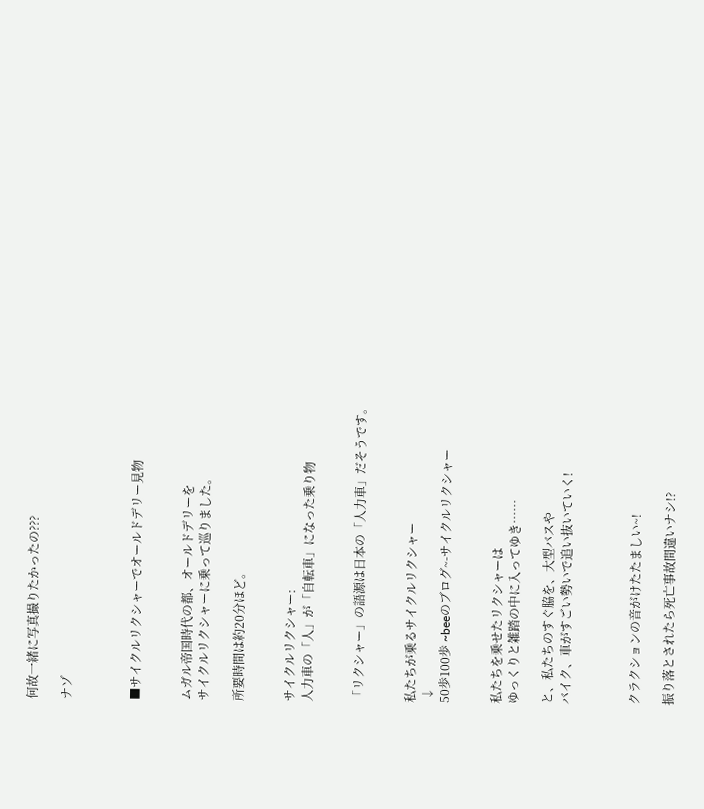何故一緒に写真撮りたかったの???

ナゾ



■サイクルリクシャーでオールドデリー見物


ムガル帝国時代の都、オールドデリーを
サイクルリクシャーに乗って巡りました。

所要時間は約20分ほど。


サイクルリクシャー:
人力車の「人」が「自転車」になった乗り物


「リクシャー」の語源は日本の「人力車」だそうです。


私たちが乗るサイクルリクシャー
 ↓
50歩100歩 ~beeのブログ~-サイクルリクシャー


私たちを乗せたリクシャーは
ゆっくりと雑踏の中に入ってゆき……

と、私たちのすぐ脇を、大型バスや
バイク、車がすごい勢いで追い抜いていく!



クラクションの音がけたたましい~!

振り落とされたら死亡事故間違いナシ!?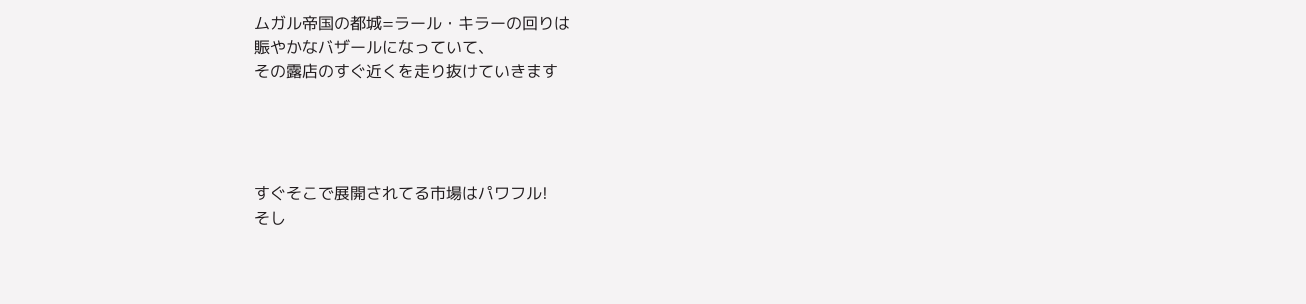ムガル帝国の都城=ラール・キラーの回りは
賑やかなバザールになっていて、
その露店のすぐ近くを走り抜けていきます




すぐそこで展開されてる市場はパワフル!
そし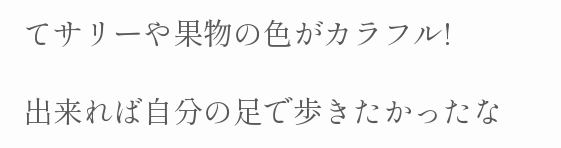てサリーや果物の色がカラフル!

出来れば自分の足で歩きたかったな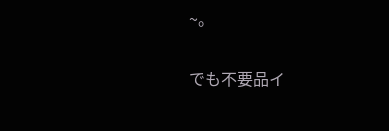~。

でも不要品イ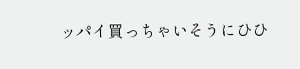ッパイ買っちゃいそうにひひ